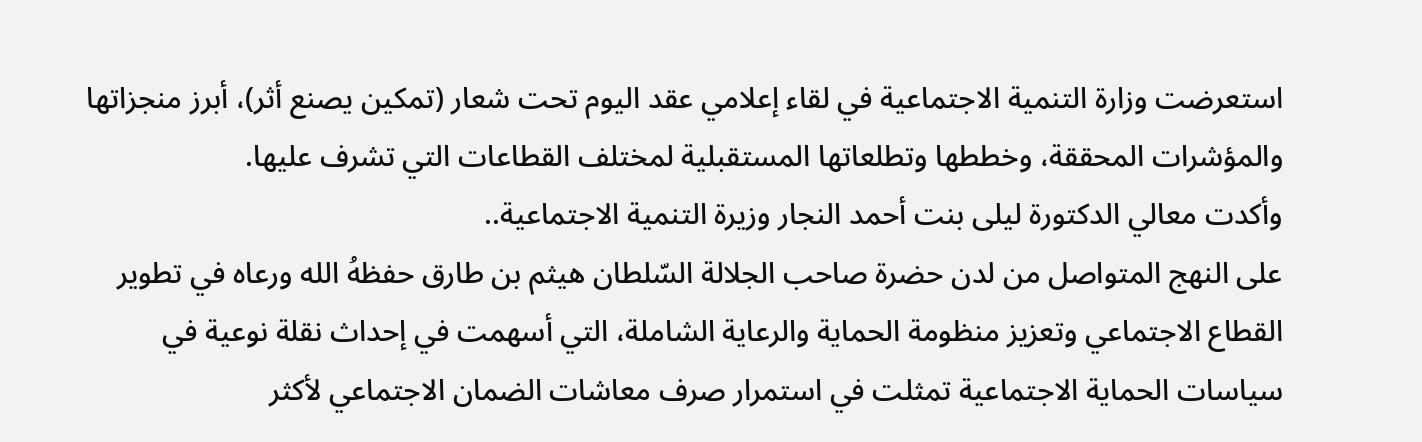استعرضت وزارة التنمية الاجتماعية في لقاء إعلامي عقد اليوم تحت شعار (تمكين يصنع أثر)، أبرز منجزاتها والمؤشرات المحققة، وخططها وتطلعاتها المستقبلية لمختلف القطاعات التي تشرف عليها.
وأكدت معالي الدكتورة ليلى بنت أحمد النجار وزيرة التنمية الاجتماعية..
على النهج المتواصل من لدن حضرة صاحب الجلالة السّلطان هيثم بن طارق حفظهُ الله ورعاه في تطوير القطاع الاجتماعي وتعزيز منظومة الحماية والرعاية الشاملة، التي أسهمت في إحداث نقلة نوعية في سياسات الحماية الاجتماعية تمثلت في استمرار صرف معاشات الضمان الاجتماعي لأكثر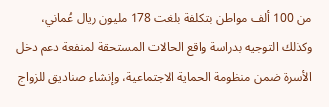من 100 ألف مواطن بتكلفة بلغت 178 مليون ريال عُماني، وكذلك التوجيه بدراسة واقع الحالات المستحقة لمنفعة دعم دخل الأسرة ضمن منظومة الحماية الاجتماعية، وإنشاء صناديق للزواج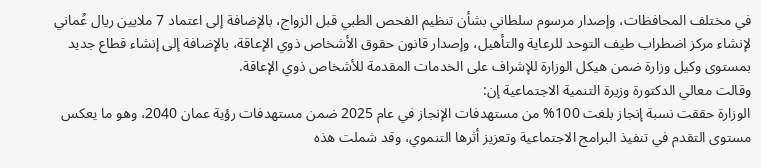في مختلف المحافظات، وإصدار مرسوم سلطاني بشأن تنظيم الفحص الطبي قبل الزواج، بالإضافة إلى اعتماد 7 ملايين ريال عُماني لإنشاء مركز اضطراب طيف التوحد للرعاية والتأهيل، وإصدار قانون حقوق الأشخاص ذوي الإعاقة، بالإضافة إلى إنشاء قطاع جديد بمستوى وكيل وزارة ضمن هيكل الوزارة للإشراف على الخدمات المقدمة للأشخاص ذوي الإعاقة.
وقالت معالي الدكتورة وزيرة التنمية الاجتماعية إن:
الوزارة حققت نسبة إنجاز بلغت 100% من مستهدفات الإنجاز في عام 2025 ضمن مستهدفات رؤية عمان 2040، وهو ما يعكس مستوى التقدم في تنفيذ البرامج الاجتماعية وتعزيز أثرها التنموي، وقد شملت هذه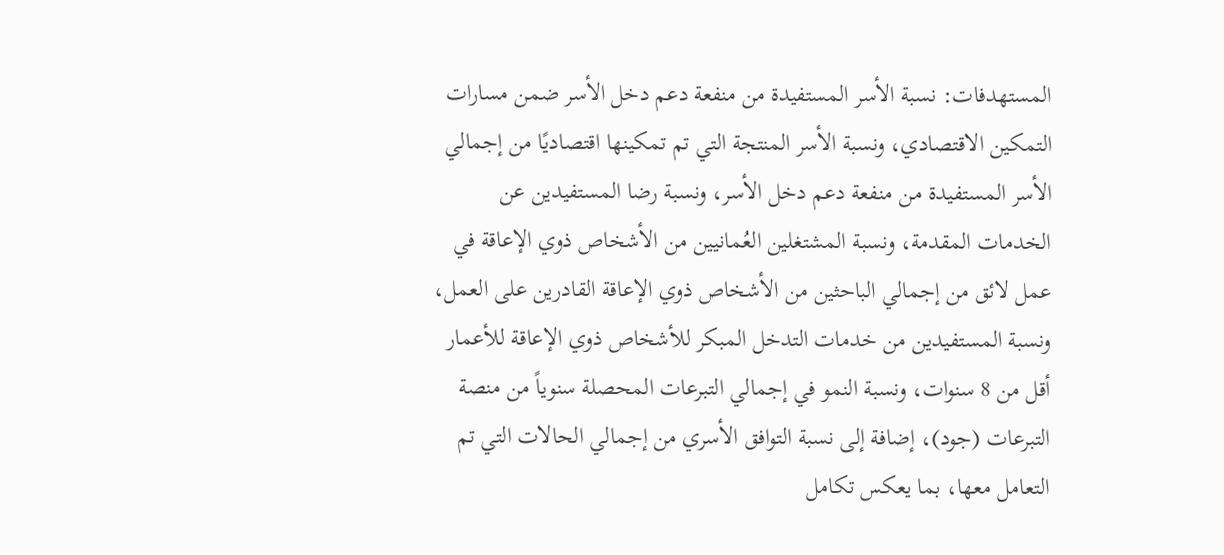المستهدفات: نسبة الأسر المستفيدة من منفعة دعم دخل الأسر ضمن مسارات التمكين الاقتصادي، ونسبة الأسر المنتجة التي تم تمكينها اقتصاديًا من إجمالي الأسر المستفيدة من منفعة دعم دخل الأسر، ونسبة رضا المستفيدين عن الخدمات المقدمة، ونسبة المشتغلين العُمانيين من الأشخاص ذوي الإعاقة في عمل لائق من إجمالي الباحثين من الأشخاص ذوي الإعاقة القادرين على العمل، ونسبة المستفيدين من خدمات التدخل المبكر للأشخاص ذوي الإعاقة للأعمار أقل من 8 سنوات، ونسبة النمو في إجمالي التبرعات المحصلة سنوياً من منصة التبرعات (جود)، إضافة إلى نسبة التوافق الأسري من إجمالي الحالات التي تم التعامل معها، بما يعكس تكامل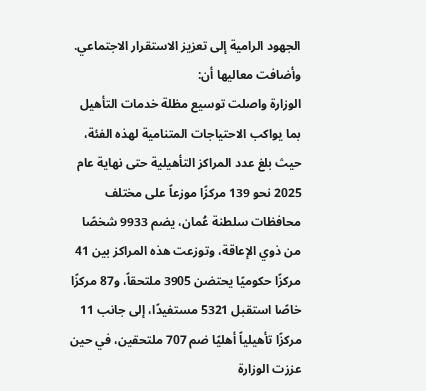الجهود الرامية إلى تعزيز الاستقرار الاجتماعي.
وأضافت معاليها أن:
الوزارة واصلت توسيع مظلة خدمات التأهيل بما يواكب الاحتياجات المتنامية لهذه الفئة، حيث بلغ عدد المراكز التأهيلية حتى نهاية عام 2025 نحو 139 مركزًا موزعاً على مختلف محافظات سلطنة عُمان، يضم 9933 شخصًا من ذوي الإعاقة، وتوزعت هذه المراكز بين 41 مركزًا حكوميًا يحتضن 3905 ملتحقاً، و87 مركزًا خاصًا استقبل 5321 مستفيدًا، إلى جانب 11 مركزًا تأهيلياً أهليًا ضم 707 ملتحقين، في حين عززت الوزارة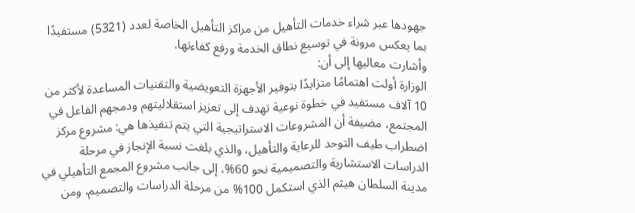جهودها عبر شراء خدمات التأهيل من مراكز التأهيل الخاصة لعدد (5321) مستفيدًا بما يعكس مرونة في توسيع نطاق الخدمة ورفع كفاءتها.
وأشارت معاليها إلى أن:
الوزارة أولت اهتمامًا متزايدًا بتوفير الأجهزة التعويضية والتقنيات المساعدة لأكثر من 10 آلاف مستفيد في خطوة نوعية تهدف إلى تعزيز استقلاليتهم ودمجهم الفاعل في المجتمع، مضيفة أن المشروعات الاستراتيجية التي يتم تنفيذها هي: مشروع مركز اضطراب طيف التوحد للرعاية والتأهيل، والذي بلغت نسبة الإنجاز في مرحلة الدراسات الاستشارية والتصميمية نحو 60%، إلى جانب مشروع المجمع التأهيلي في مدينة السلطان هيثم الذي استكمل 100% من مرحلة الدراسات والتصميم، ومن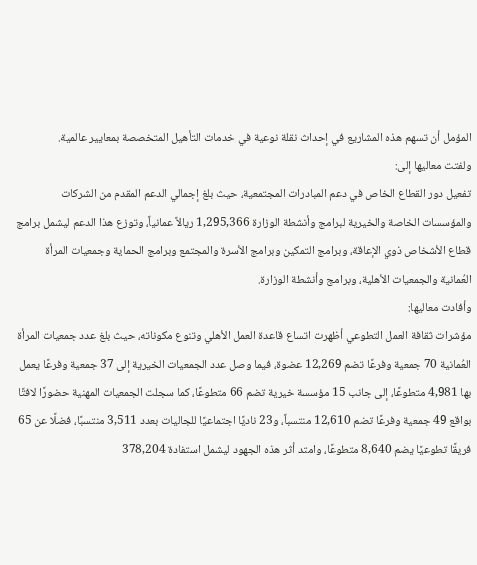المؤمل أن تسهم هذه المشاريع في إحداث نقلة نوعية في خدمات التأهيل المتخصصة بمعايير عالمية.
ولفتت معاليها إلى:
تفعيل دور القطاع الخاص في دعم المبادرات المجتمعية، حيث بلغ إجمالي الدعم المقدم من الشركات والمؤسسات الخاصة والخيرية لبرامج وأنشطة الوزارة 1,295,366 ريالاً عمانياً، وتوزع هذا الدعم ليشمل برامج قطاع الأشخاص ذوي الإعاقة، وبرامج التمكين وبرامج الأسرة والمجتمع وبرامج الحماية وجمعيات المرأة العُمانية والجمعيات الأهلية، وبرامج وأنشطة الوزارة.
وأفادت معاليها:
مؤشرات ثقافة العمل التطوعي أظهرت اتساع قاعدة العمل الأهلي وتنوع مكوناته، حيث بلغ عدد جمعيات المرأة العُمانية 70 جمعية وفرعًا تضم 12,269 عضوة، فيما وصل عدد الجمعيات الخيرية إلى 37 جمعية وفرعًا يعمل بها 4,981 متطوعًا، إلى جانب 15 مؤسسة خيرية تضم 66 متطوعًا، كما سجلت الجمعيات المهنية حضورًا لافتًا بواقع 49 جمعية وفرعًا تضم 12,610 منتسباً، و23 ناديًا اجتماعيًا للجاليات بعدد 3,511 منتسبًا، فضلًا عن 65 فريقًا تطوعيًا يضم 8,640 متطوعًا، وامتد أثر هذه الجهود ليشمل استفادة 378,204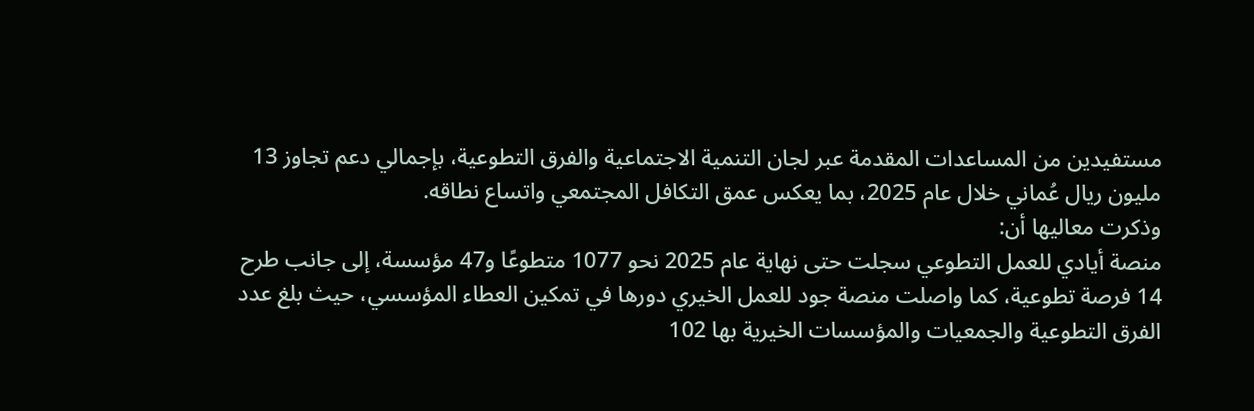مستفيدين من المساعدات المقدمة عبر لجان التنمية الاجتماعية والفرق التطوعية، بإجمالي دعم تجاوز 13 مليون ريال عُماني خلال عام 2025، بما يعكس عمق التكافل المجتمعي واتساع نطاقه.
وذكرت معاليها أن:
منصة أيادي للعمل التطوعي سجلت حتى نهاية عام 2025 نحو 1077 متطوعًا و47 مؤسسة، إلى جانب طرح 14 فرصة تطوعية، كما واصلت منصة جود للعمل الخيري دورها في تمكين العطاء المؤسسي، حيث بلغ عدد الفرق التطوعية والجمعيات والمؤسسات الخيرية بها 102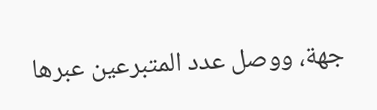جهة، ووصل عدد المتبرعين عبرها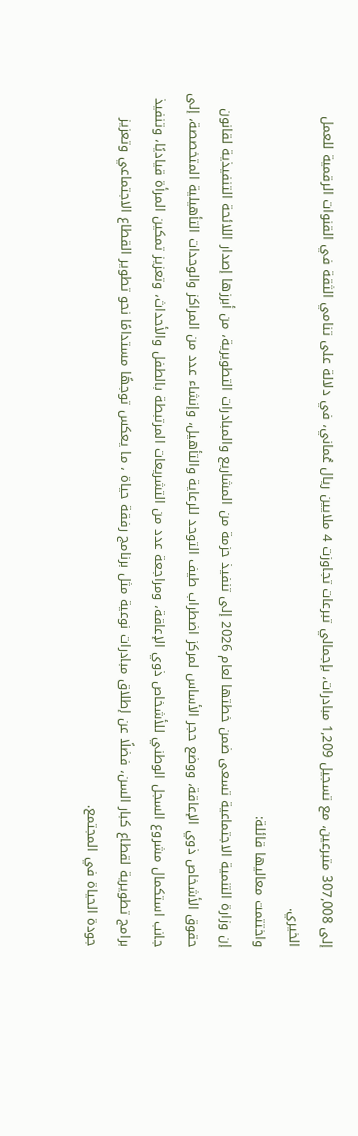إلى 307,008 متبرعين، مع تسجيل 1,209 مبادرات، بإجمالي تبرعات تجاوزت 4 ملايين ريال عُماني، في دلالة على تنامي الثقة في القنوات الرقمية للعمل الخيري.
واختتمت معاليها قائلة:
إن وزارة التنمية الاجتماعية تسعى ضمن خطتها لعام 2026 إلى تنفيذ حزمة من المشاريع والمبادرات التطويرية، من أبرزها إصدار اللائحة التنفيذية لقانون حقوق الأشخاص ذوي الإعاقة، ووضع حجر الأساس لمركز اضطراب طيف التوحد للرعاية والتأهيل، وإنشاء عدد من المراكز والوحدات التأهيلية المتخصصة، إلى جانب استكمال مشروع السجل الوطني للأشخاص ذوي الإعاقة، ومراجعة عدد من التشريعات المرتبطة بالطفل والأحداث، وتعزيز تمكين المرأة قياديًا، وتنفيذ برامج تطويرية لقطاع كبار السن، فضلًا عن إطلاق مبادرات نوعية مثل برنامج رفقة حياة ، ما يعكس توجهًا مستدامًا نحو تطوير القطاع الاجتماعي وتعزيز جودة الحياة في المجتمع.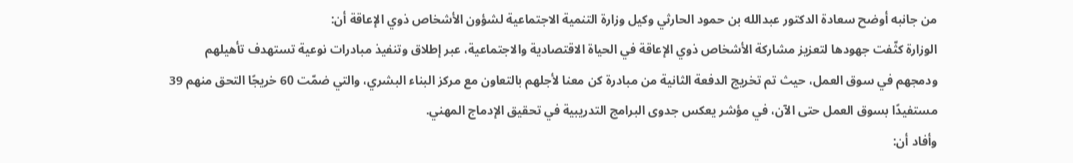من جانبه أوضح سعادة الدكتور عبدالله بن حمود الحارثي وكيل وزارة التنمية الاجتماعية لشؤون الأشخاص ذوي الإعاقة أن:
الوزارة كثّفت جهودها لتعزيز مشاركة الأشخاص ذوي الإعاقة في الحياة الاقتصادية والاجتماعية، عبر إطلاق وتنفيذ مبادرات نوعية تستهدف تأهيلهم ودمجهم في سوق العمل، حيث تم تخريج الدفعة الثانية من مبادرة كن معنا لأجلهم بالتعاون مع مركز البناء البشري، والتي ضمّت 60 خريجًا التحق منهم 39 مستفيدًا بسوق العمل حتى الآن، في مؤشر يعكس جدوى البرامج التدريبية في تحقيق الإدماج المهني.
وأفاد أن: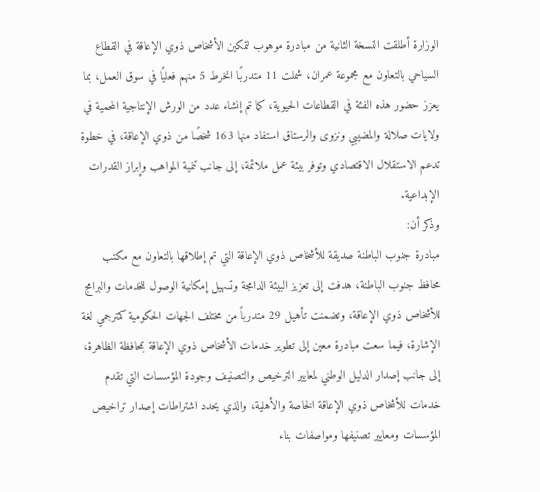الوزارة أطلقت النسخة الثانية من مبادرة موهوب لتمكين الأشخاص ذوي الإعاقة في القطاع السياحي بالتعاون مع مجموعة عمران، شملت 11 متدربًا انخرط 5 منهم فعليًا في سوق العمل، بما يعزز حضور هذه الفئة في القطاعات الحيوية، كما تم إنشاء عدد من الورش الإنتاجية المحمية في ولايات صلالة والمضيبي ونزوى والرستاق استفاد منها 163 شخصًا من ذوي الإعاقة، في خطوة تدعم الاستقلال الاقتصادي وتوفر بيئة عمل ملائمة، إلى جانب تنمية المواهب وإبراز القدرات الإبداعية.
وذكر أن:
مبادرة جنوب الباطنة صديقة للأشخاص ذوي الإعاقة التي تم إطلاقها بالتعاون مع مكتب محافظ جنوب الباطنة، هدفت إلى تعزيز البيئة الدامجة وتسهيل إمكانية الوصول للخدمات والبرامج للأشخاص ذوي الإعاقة، وتضمنت تأهيل 29 متدرباً من مختلف الجهات الحكومية كمترجمي لغة الإشارة، فيما سعت مبادرة معين إلى تطوير خدمات الأشخاص ذوي الإعاقة بمحافظة الظاهرة، إلى جانب إصدار الدليل الوطني لمعايير الترخيص والتصنيف وجودة المؤسسات التي تقدم خدمات للأشخاص ذوي الإعاقة الخاصة والأهلية، والذي يحدد اشتراطات إصدار تراخيص المؤسسات ومعايير تصنيفها ومواصفات بناء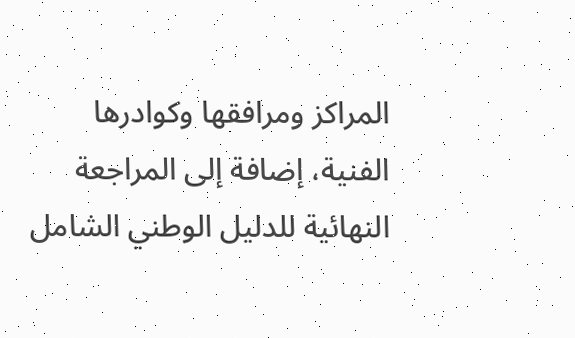المراكز ومرافقها وكوادرها الفنية، إضافة إلى المراجعة النهائية للدليل الوطني الشامل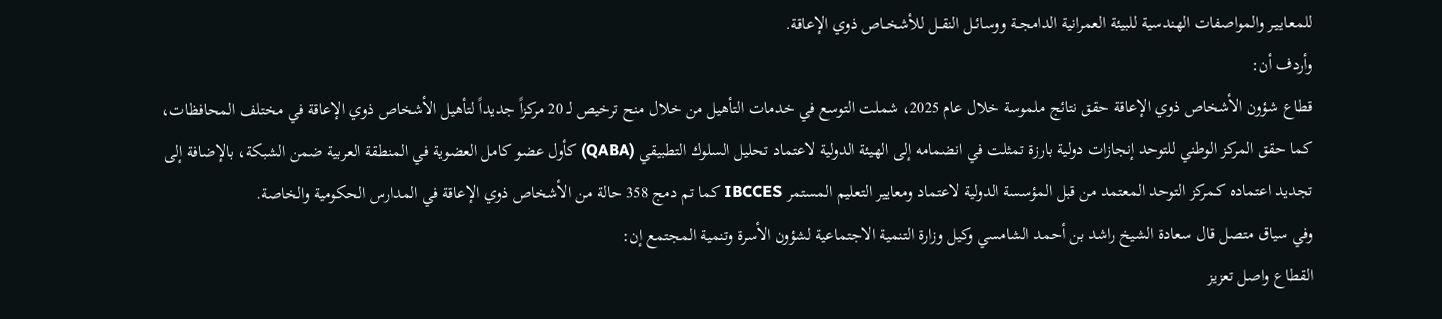للمعـاييـر والمواصفات الهندسية للبيئة العمرانية الدامجــة ووسائــل النقــل للأشخــاص ذوي الإعاقة.
وأردف أن:
قطاع شؤون الأشخاص ذوي الإعاقة حقق نتائج ملموسة خلال عام 2025، شملت التوسع في خدمات التأهيل من خلال منح ترخيص لـ 20 مركزاً جديداً لتأهيل الأشخاص ذوي الإعاقة في مختلف المحافظات، كما حقق المركز الوطني للتوحد إنجازات دولية بارزة تمثلت في انضمامه إلى الهيئة الدولية لاعتماد تحليل السلوك التطبيقي (QABA) كأول عضو كامل العضوية في المنطقة العربية ضمن الشبكة، بالإضافة إلى تجديد اعتماده كـمركز التوحد المعتمد من قبل المؤسسة الدولية لاعتماد ومعايير التعليم المستمر IBCCES كما تم دمج 358 حالة من الأشخاص ذوي الإعاقة في المدارس الحكومية والخاصة.
وفي سياق متصل قال سعادة الشيخ راشد بن أحمد الشامسي وكيل وزارة التنمية الاجتماعية لشؤون الأسرة وتنمية المجتمع إن:
القطاع واصل تعزيز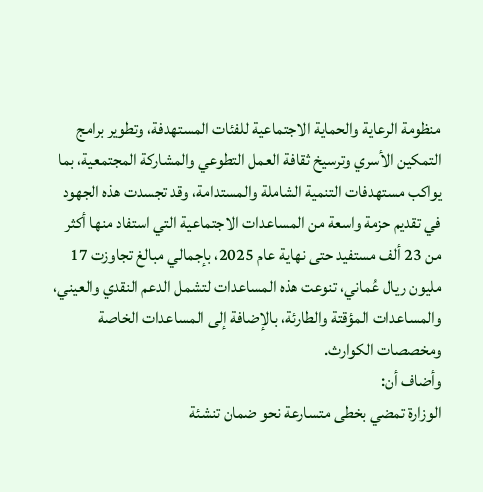منظومة الرعاية والحماية الاجتماعية للفئات المستهدفة، وتطوير برامج التمكين الأسري وترسيخ ثقافة العمل التطوعي والمشاركة المجتمعية، بما يواكب مستهدفات التنمية الشاملة والمستدامة، وقد تجسدت هذه الجهود في تقديم حزمة واسعة من المساعدات الاجتماعية التي استفاد منها أكثر من 23 ألف مستفيد حتى نهاية عام 2025، بإجمالي مبالغ تجاوزت 17 مليون ريال عُماني، تنوعت هذه المساعدات لتشمل الدعم النقدي والعيني، والمساعدات المؤقتة والطارئة، بالإضافة إلى المساعدات الخاصة ومخصصات الكوارث.
وأضاف أن:
الوزارة تمضي بخطى متسارعة نحو ضمان تنشئة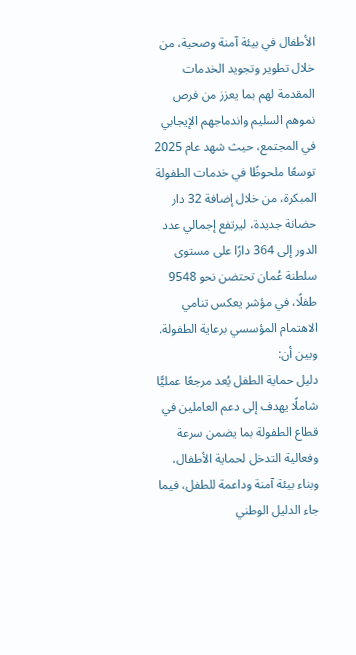الأطفال في بيئة آمنة وصحية، من خلال تطوير وتجويد الخدمات المقدمة لهم بما يعزز من فرص نموهم السليم واندماجهم الإيجابي في المجتمع، حيث شهد عام 2025 توسعًا ملحوظًا في خدمات الطفولة المبكرة، من خلال إضافة 32 دار حضانة جديدة، ليرتفع إجمالي عدد الدور إلى 364 دارًا على مستوى سلطنة عُمان تحتضن نحو 9548 طفلًا، في مؤشر يعكس تنامي الاهتمام المؤسسي برعاية الطفولة.
وبين أن:
دليل حماية الطفل يُعد مرجعًا عمليًّا شاملًا يهدف إلى دعم العاملين في قطاع الطفولة بما يضمن سرعة وفعالية التدخل لحماية الأطفال، وبناء بيئة آمنة وداعمة للطفل، فيما جاء الدليل الوطني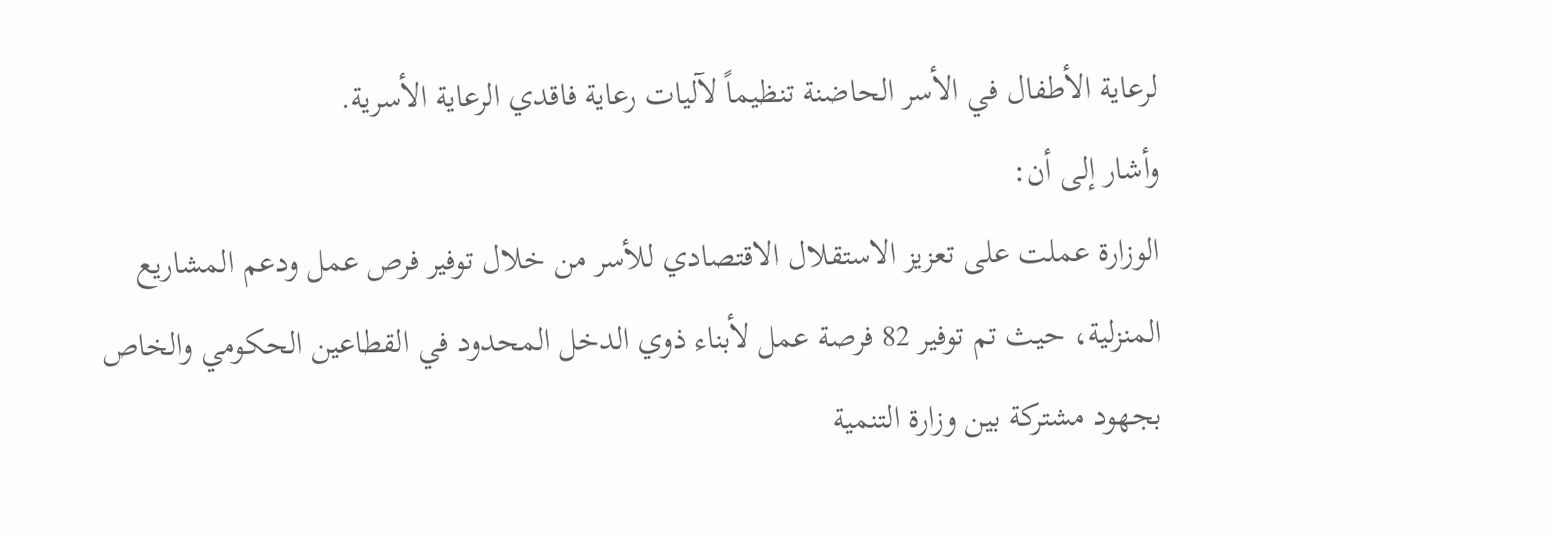لرعاية الأطفال في الأسر الحاضنة تنظيماً لآليات رعاية فاقدي الرعاية الأسرية.
وأشار إلى أن:
الوزارة عملت على تعزيز الاستقلال الاقتصادي للأسر من خلال توفير فرص عمل ودعم المشاريع المنزلية، حيث تم توفير 82 فرصة عمل لأبناء ذوي الدخل المحدود في القطاعين الحكومي والخاص بجهود مشتركة بين وزارة التنمية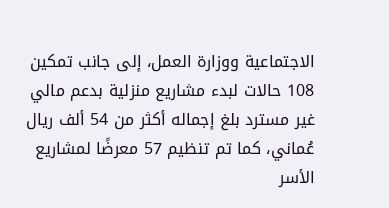الاجتماعية ووزارة العمل، إلى جانب تمكين 108 حالات لبدء مشاريع منزلية بدعم مالي غير مسترد بلغ إجماله أكثر من 54 ألف ريال عُماني، كما تم تنظيم 57 معرضًا لمشاريع الأسر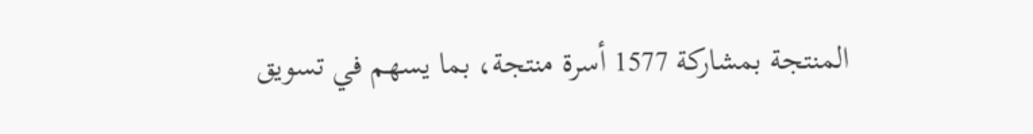المنتجة بمشاركة 1577 أسرة منتجة، بما يسهم في تسويق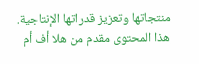منتجاتها وتعزيز قدراتها الإنتاجية.
هذا المحتوى مقدم من هلا أف أم